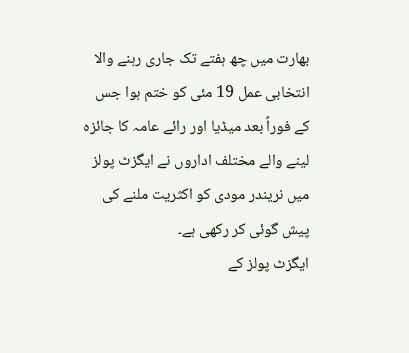بھارت میں چھ ہفتے تک جاری رہنے والا انتخابی عمل 19 مئی کو ختم ہوا جس کے فوراً بعد میڈیا اور رائے عامہ کا جائزہ لینے والے مختلف اداروں نے ایگزٹ پولز میں نریندر مودی کو اکثریت ملنے کی پیش گوئی کر رکھی ہے۔
ایگزٹ پولز کے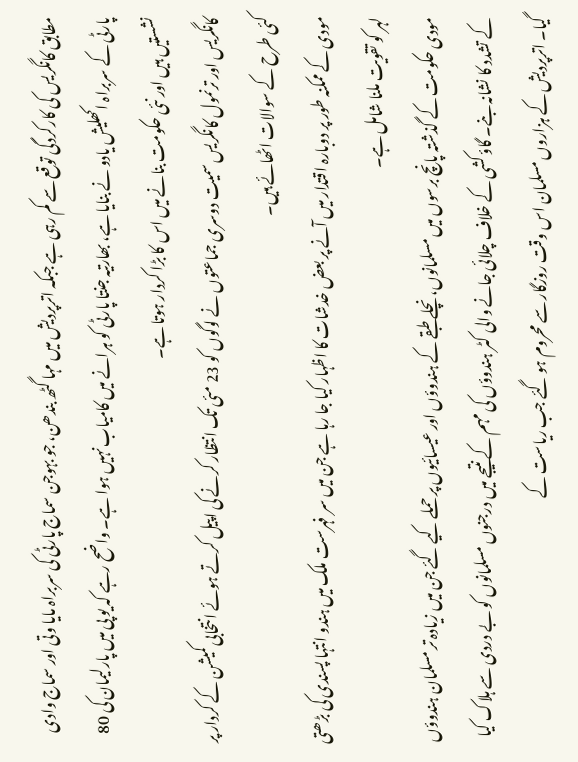مطابق کانگریس کی کارکردگی توقع سے کم رہی ہے جبکہ اترپردیش میں مہا گٹھ بندھن، جو بہوجن سماج پارٹی کی سربراہ مایا وتی اور سماج وادی پارٹی کے سربراہ اکھلیش یادو نے بنایا ہے، بھارتیہ جنتا پارٹی کو ہرانے میں کامیاب نہیں ہوا ہے۔ واضح رہے کہ یو پی میں پارلیمان کی 80 نشستیں ہیں اور نئی حکومت بنانے میں اس کا بڑا کردار ہوتا ہے۔
کانگریس اور ترنمول کانگریس سمیت دوسری جماعتوں نے لوگوں کو 23 مئی تک انتظار کرنے کی اپیل کرتے ہوئے انتخابی کمیشن کے کردار پر کئی طرح کے سوالات اٹھائے ہیں۔
مودی کے ممکنہ طور پر دوبارہ اقتدار میں آنے پر بعض خدشات کا اظہار کیا جا رہا ہے جن میں سر فہرست ملک میں ہندو انتہا پسندی کی بڑھتی لہر کو تقویت ملنا شامل ہے۔
مودی حکومت کے گذشتہ پانچ برسوں میں مسلمانوں، نچلے طبقے کے ہندوؤں اور عیسائیوں پر حملے کیے گئے جن میں زیادہ تر مسلمان ہندوؤں کے تشدد کا نشانہ بنے۔ گاؤ کشی کے خلاف چلائی جانے والی کٹر ہندوؤں کی مہم کے نتیجے میں درجنوں مسلمانوں کو بے دردی سے ہلاک کیا گیا۔ اترپردیش کے ہزاروں مسلمان اس وقت روزگار سے محروم ہو گئے جب ریاست کے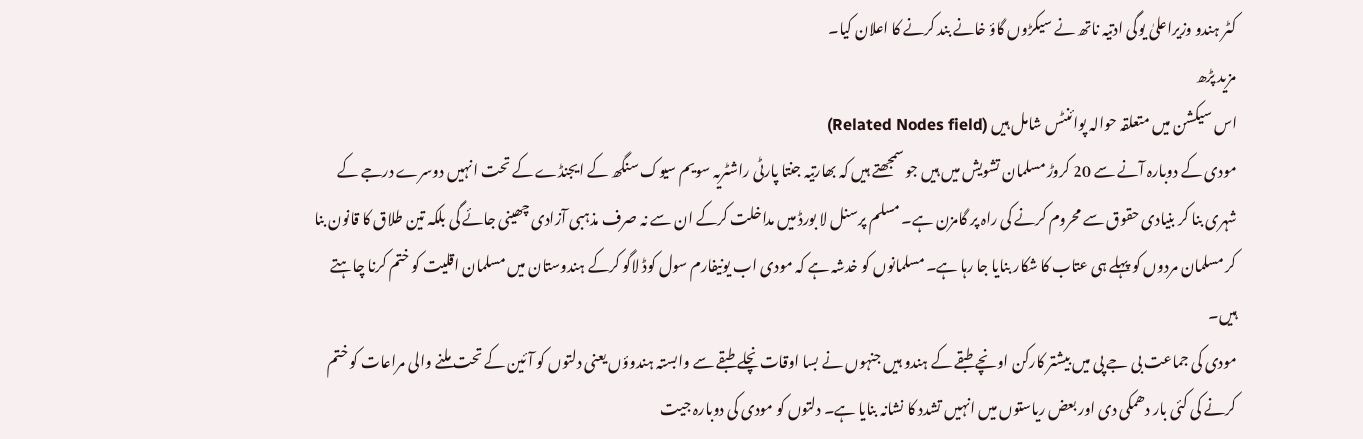کٹر ہندو وزیراعلیٰ یوگی ادتیہ ناتھ نے سیکڑوں گاؤ خانے بند کرنے کا اعلان کیا۔
مزید پڑھ
اس سیکشن میں متعلقہ حوالہ پوائنٹس شامل ہیں (Related Nodes field)
مودی کے دوبارہ آنے سے 20 کروڑ مسلمان تشویش میں ہیں جو سمجھتے ہیں کہ بھارتیہ جنتا پارٹی راشٹریہ سویم سیوک سنگھ کے ایجنڈے کے تحت انہیں دوسرے درجے کے شہری بنا کر بنیادی حقوق سے محروم کرنے کی راہ پر گامزن ہے۔ مسلم پرسنل لا بورڈ میں مداخلت کرکے ان سے نہ صرف مذہبی آزادی چھینی جائے گی بلکہ تین طلاق کا قانون بنا کر مسلمان مردوں کو پہلے ہی عتاب کا شکار بنایا جا رہا ہے۔ مسلمانوں کو خدشہ ہے کہ مودی اب یونیفارم سول کوڈ لاگو کرکے ہندوستان میں مسلمان اقلیت کو ختم کرنا چاہتے ہیں۔
مودی کی جماعت بی جے پی میں بیشتر کارکن اونچے طبقے کے ہندو ہیں جنہوں نے بسا اوقات نچلے طبقے سے وابستہ ہندوؤں یعنی دلتوں کو آئین کے تحت ملنے والی مراعات کو ختم کرنے کی کئی بار دھمکی دی اور بعض ریاستوں میں انہیں تشدد کا نشانہ بنایا ہے۔ دلتوں کو مودی کی دوبارہ جیت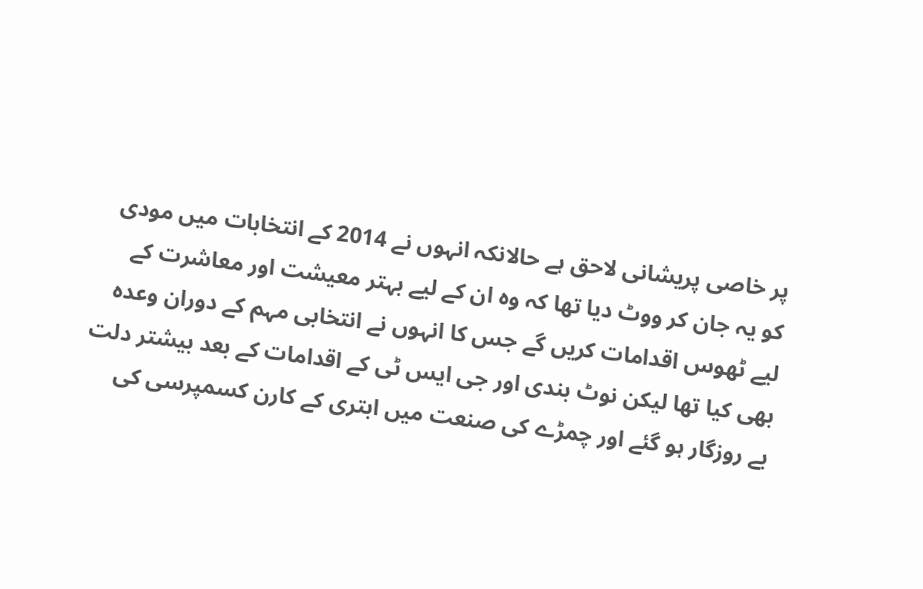پر خاصی پریشانی لاحق ہے حالانکہ انہوں نے 2014 کے انتخابات میں مودی کو یہ جان کر ووٹ دیا تھا کہ وہ ان کے لیے بہتر معیشت اور معاشرت کے لیے ٹھوس اقدامات کریں گے جس کا انہوں نے انتخابی مہم کے دوران وعدہ بھی کیا تھا لیکن نوٹ بندی اور جی ایس ٹی کے اقدامات کے بعد بیشتر دلت بے روزگار ہو گئے اور چمڑے کی صنعت میں ابتری کے کارن کسمپرسی کی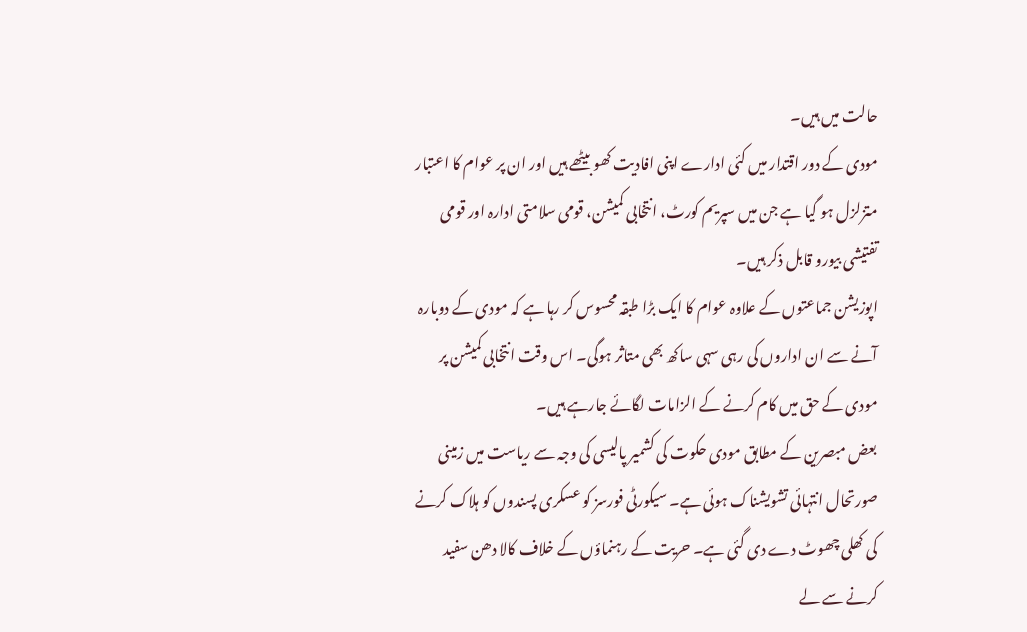حالت میں ہیں۔
مودی کے دور اقتدار میں کئی ادارے اپنی افادیت کھو بیٹھے ہیں اور ان پر عوام کا اعتبار متزلزل ہو گیا ہے جن میں سپریم کورٹ، انتخابی کمیشن، قومی سلامتی ادارہ اور قومی تفتیشی بیورو قابل ذکر ہیں۔
اپوزیشن جماعتوں کے علاوہ عوام کا ایک بڑا طبقہ محسوس کر رہا ہے کہ مودی کے دوبارہ آنے سے ان اداروں کی رہی سہی ساکھ بھی متاثر ہوگی۔ اس وقت انتخابی کمیشن پر مودی کے حق میں کام کرنے کے الزامات لگائے جارہے ہیں۔
بعض مبصرین کے مطابق مودی حکوت کی کشمیر پالیسی کی وجہ سے ریاست میں زمینی صورتحال انتہائی تشویشناک ہوئی ہے۔ سیکورٹی فورسز کو عسکری پسندوں کو ہلاک کرنے کی کھلی چھوٹ دے دی گئی ہے۔ حریت کے رہنماؤں کے خلاف کالا دھن سفید کرنے سے لے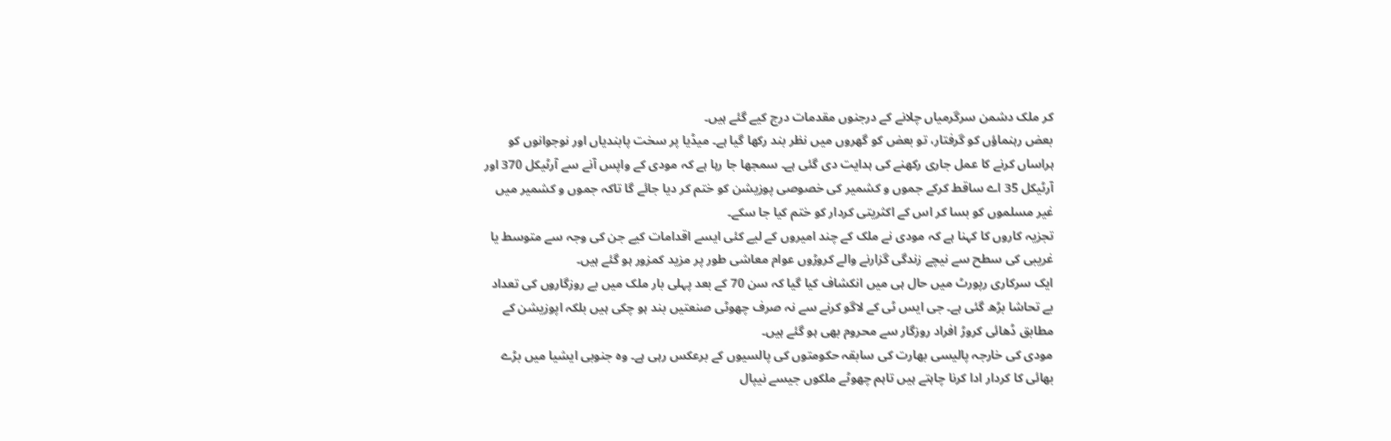کر ملک دشمن سرگرمیاں چلانے کے درجنوں مقدمات درج کیے گئے ہیں۔
بعض رہنماؤں کو گرفتار، تو بعض کو گھروں میں نظر بند رکھا گیا ہے۔ میڈیا پر سخت پابندیاں اور نوجوانوں کو ہراساں کرنے کا عمل جاری رکھنے کی ہدایت دی گئی ہے۔ سمجھا جا رہا ہے کہ مودی کے واپس آنے سے آرٹیکل 370 اور آرٹیکل 35 اے ساقط کرکے جموں و کشمیر کی خصوصی پوزیشن کو ختم کر دیا جائے گا تاکہ جموں و کشمیر میں غیر مسلموں کو بسا کر اس کے اکثریتی کردار کو ختم کیا جا سکے۔
تجزیہ کاروں کا کہنا ہے کہ مودی نے ملک کے چند امیروں کے لیے کئی ایسے اقدامات کیے جن کی وجہ سے متوسط یا غریبی کی سطح سے نیچے زندگی گزارنے والے کروڑوں عوام معاشی طور پر مزید کمزور ہو گئے ہیں۔
ایک سرکاری رپورٹ میں حال ہی میں انکشاف کیا گیا کہ سن 70 کے بعد پہلی بار ملک میں بے روزگاروں کی تعداد بے تحاشا بڑھ گئی ہے۔ جی ایس ٹی کے لاگو کرنے سے نہ صرف چھوٹی صنعتیں بند ہو چکی ہیں بلکہ اپوزیشن کے مطابق ڈھائی کروڑ افراد روزگار سے محروم بھی ہو گئے ہیں۔
مودی کی خارجہ پالیسی بھارت کی سابقہ حکومتوں کی پالسیوں کے برعکس رہی ہے۔ وہ جنوبی ایشیا میں بڑے بھائی کا کردار ادا کرنا چاہتے ہیں تاہم چھوٹے ملکوں جیسے نیپال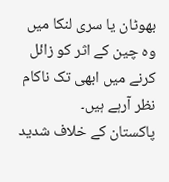بھوٹان یا سری لنکا میں وہ چین کے اثر کو زائل کرنے میں ابھی تک ناکام نظر آرہے ہیں۔
پاکستان کے خلاف شدید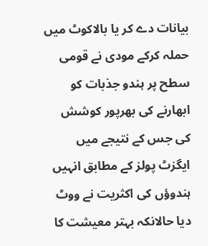بیانات دے کر یا بالاکوٹ میں حملہ کرکے مودی نے قومی سطح پر ہندو جذبات کو ابھارنے کی بھرپور کوشش کی جس کے نتیجے میں ایگزٹ پولز کے مطابق انہیں ہندوؤں کی اکثریت نے ووٹ دیا حالانکہ بہتر معیشت کا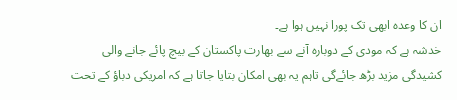ان کا وعدہ ابھی تک پورا نہیں ہوا ہے۔
خدشہ ہے کہ مودی کے دوبارہ آنے سے بھارت پاکستان کے بیچ پائے جانے والی کشیدگی مزید بڑھ جائےگی تاہم یہ بھی امکان بتایا جاتا ہے کہ امریکی دباؤ کے تحت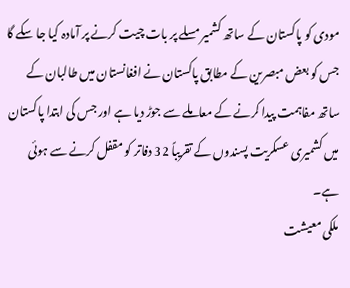مودی کو پاکستان کے ساتھ کشمیر مسلے پر بات چیت کرنے پر آمادہ کیا جا سکے گا جس کو بعض مبصرین کے مطابق پاکستان نے افغانستان میں طالبان کے ساتھ مفاہمت پیدا کرنے کے معاملے سے جوڑ دیا ہے اور جس کی ابتدا پاکستان میں کشمیری عسکریت پسندوں کے تقریباً 32 دفاتر کو مقفل کرنے سے ہوئی ہے۔
ملکی معیشت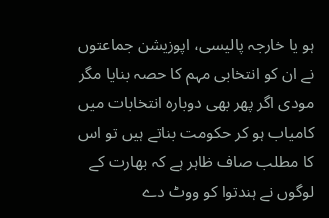ہو یا خارجہ پالیسی، اپوزیشن جماعتوں نے ان کو انتخابی مہم کا حصہ بنایا مگر مودی اگر پھر بھی دوبارہ انتخابات میں کامیاب ہو کر حکومت بناتے ہیں تو اس کا مطلب صاف ظاہر ہے کہ بھارت کے لوگوں نے ہندتوا کو ووٹ دے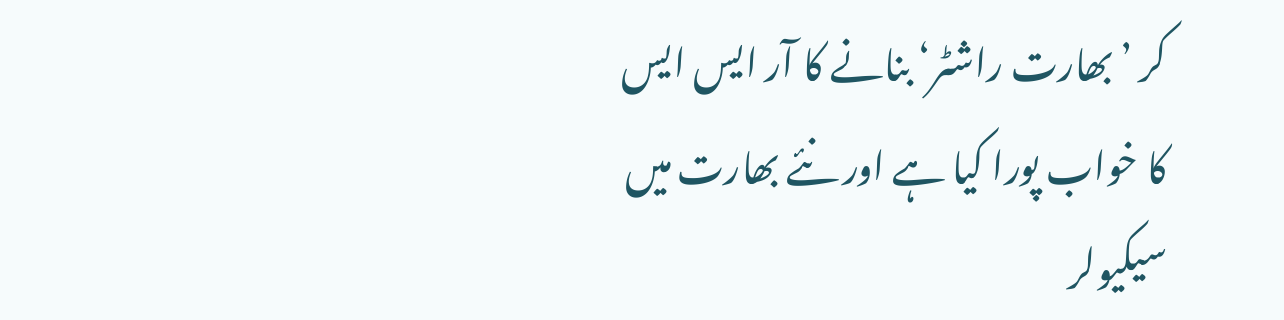کر ’بھارت راشٹر‘ بنانے کا آر ایس ایس کا خواب پورا کیا ہے اور نئے بھارت میں سیکیولر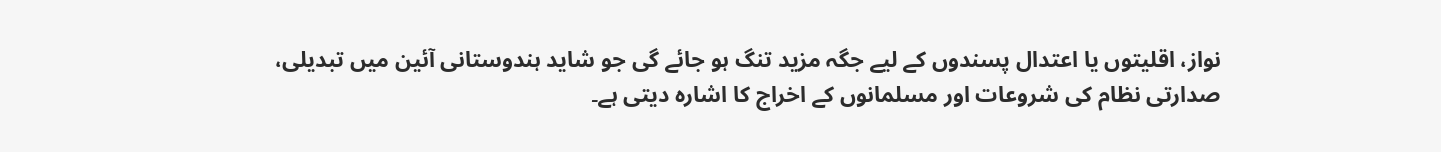نواز، اقلیتوں یا اعتدال پسندوں کے لیے جگہ مزید تنگ ہو جائے گی جو شاید ہندوستانی آئین میں تبدیلی، صدارتی نظام کی شروعات اور مسلمانوں کے اخراج کا اشارہ دیتی ہے۔